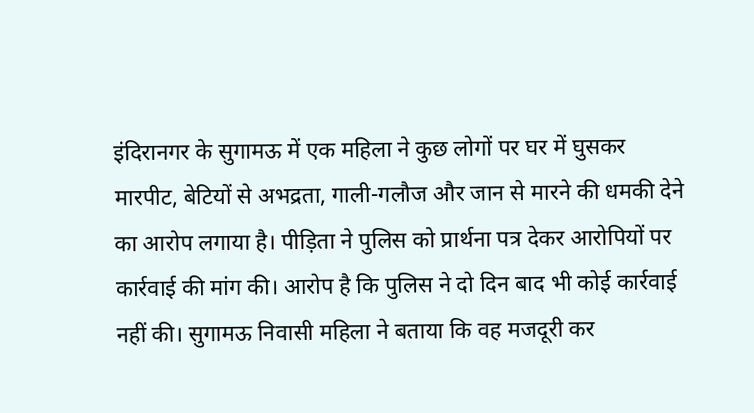इंदिरानगर के सुगामऊ में एक महिला ने कुछ लोगों पर घर में घुसकर मारपीट, बेटियों से अभद्रता, गाली-गलौज और जान से मारने की धमकी देने का आरोप लगाया है। पीड़िता ने पुलिस को प्रार्थना पत्र देकर आरोपियों पर कार्रवाई की मांग की। आरोप है कि पुलिस ने दो दिन बाद भी कोई कार्रवाई नहीं की। सुगामऊ निवासी महिला ने बताया कि वह मजदूरी कर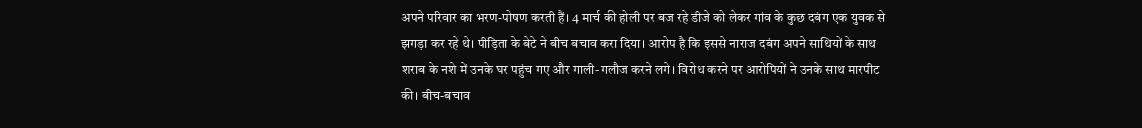अपने परिवार का भरण-पोषण करती हैं। 4 मार्च की होली पर बज रहे डीजे को लेकर गांव के कुछ दबंग एक युवक से झगड़ा कर रहे थे। पीड़िता के बेटे ने बीच बचाव करा दिया। आरोप है कि इससे नाराज दबंग अपने साथियों के साथ शराब के नशे में उनके घर पहुंच गए और गाली-गलौज करने लगे। विरोध करने पर आरोपियों ने उनके साथ मारपीट की। बीच-बचाव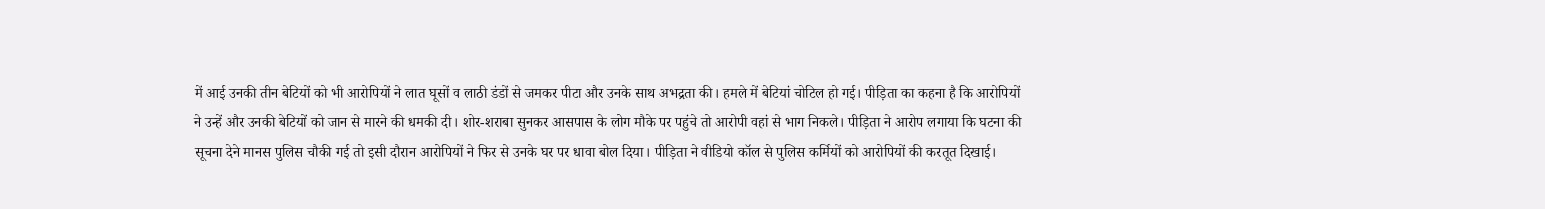में आई उनकी तीन बेटियों को भी आरोपियों ने लात घूसों व लाठी डंडों से जमकर पीटा और उनके साथ अभद्रता की। हमले में बेटियां चोटिल हो गई। पीड़िता का कहना है कि आरोपियों ने उन्हें और उनकी बेटियों को जान से मारने की धमकी दी। शोर-शराबा सुनकर आसपास के लोग मौके पर पहुंचे तो आरोपी वहां से भाग निकले। पीड़िता ने आरोप लगाया कि घटना की सूचना देने मानस पुलिस चौकी गई तो इसी दौरान आरोपियों ने फिर से उनके घर पर धावा बोल दिया। पीड़िता ने वीडियो कॉल से पुलिस कर्मियों को आरोपियों की करतूत दिखाई।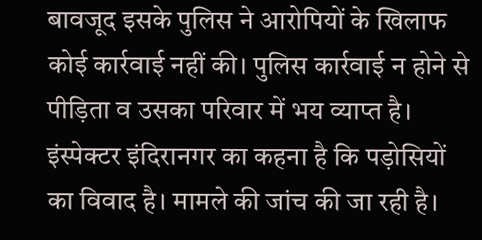बावजूद इसके पुलिस ने आरोपियों के खिलाफ कोई कार्रवाई नहीं की। पुलिस कार्रवाई न होने से पीड़िता व उसका परिवार में भय व्याप्त है। इंस्पेक्टर इंदिरानगर का कहना है कि पड़ोसियों का विवाद है। मामले की जांच की जा रही है।